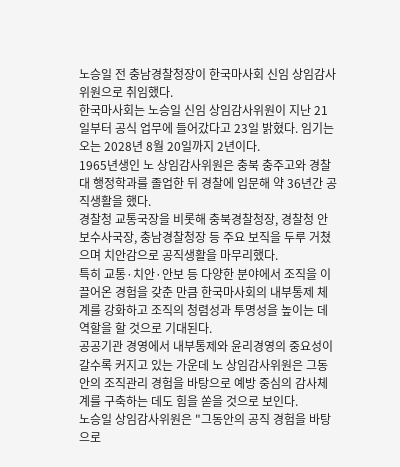노승일 전 충남경찰청장이 한국마사회 신임 상임감사위원으로 취임했다.
한국마사회는 노승일 신임 상임감사위원이 지난 21일부터 공식 업무에 들어갔다고 23일 밝혔다. 임기는 오는 2028년 8월 20일까지 2년이다.
1965년생인 노 상임감사위원은 충북 충주고와 경찰대 행정학과를 졸업한 뒤 경찰에 입문해 약 36년간 공직생활을 했다.
경찰청 교통국장을 비롯해 충북경찰청장, 경찰청 안보수사국장, 충남경찰청장 등 주요 보직을 두루 거쳤으며 치안감으로 공직생활을 마무리했다.
특히 교통·치안·안보 등 다양한 분야에서 조직을 이끌어온 경험을 갖춘 만큼 한국마사회의 내부통제 체계를 강화하고 조직의 청렴성과 투명성을 높이는 데 역할을 할 것으로 기대된다.
공공기관 경영에서 내부통제와 윤리경영의 중요성이 갈수록 커지고 있는 가운데 노 상임감사위원은 그동안의 조직관리 경험을 바탕으로 예방 중심의 감사체계를 구축하는 데도 힘을 쏟을 것으로 보인다.
노승일 상임감사위원은 "그동안의 공직 경험을 바탕으로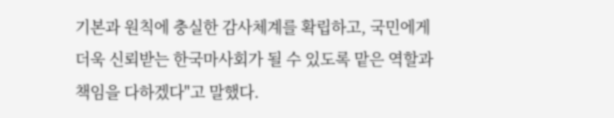기본과 원칙에 충실한 감사체계를 확립하고, 국민에게 더욱 신뢰받는 한국마사회가 될 수 있도록 맡은 역할과 책임을 다하겠다"고 말했다.